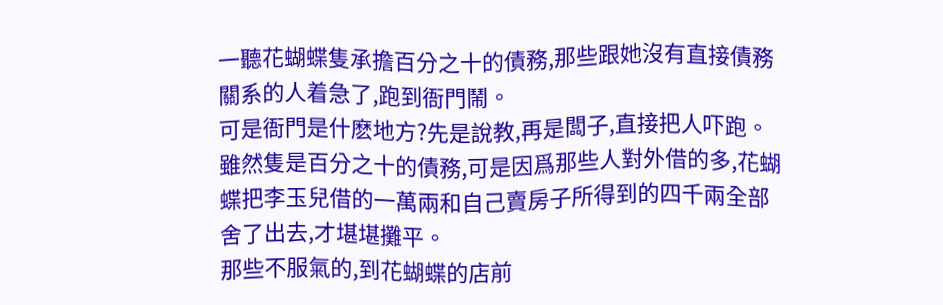一聽花蝴蝶隻承擔百分之十的債務,那些跟她沒有直接債務關系的人着急了,跑到衙門鬧。
可是衙門是什麽地方?先是說教,再是闆子,直接把人吓跑。
雖然隻是百分之十的債務,可是因爲那些人對外借的多,花蝴蝶把李玉兒借的一萬兩和自己賣房子所得到的四千兩全部舍了出去,才堪堪攤平。
那些不服氣的,到花蝴蝶的店前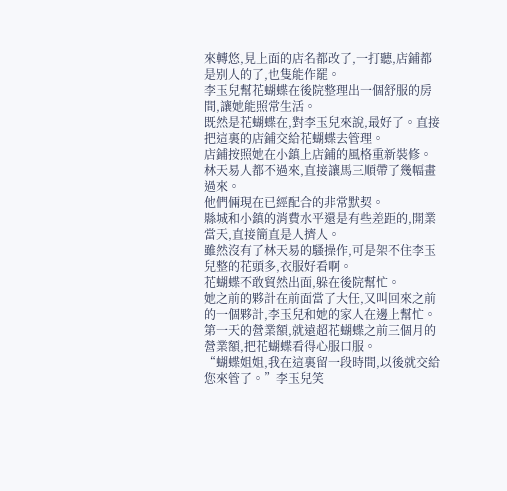來轉悠,見上面的店名都改了,一打聽,店鋪都是别人的了,也隻能作罷。
李玉兒幫花蝴蝶在後院整理出一個舒服的房間,讓她能照常生活。
既然是花蝴蝶在,對李玉兒來說,最好了。直接把這裏的店鋪交給花蝴蝶去管理。
店鋪按照她在小鎮上店鋪的風格重新裝修。林天易人都不過來,直接讓馬三順帶了幾幅畫過來。
他們倆現在已經配合的非常默契。
縣城和小鎮的消費水平還是有些差距的,開業當天,直接簡直是人擠人。
雖然沒有了林天易的騷操作,可是架不住李玉兒整的花頭多,衣服好看啊。
花蝴蝶不敢貿然出面,躲在後院幫忙。
她之前的夥計在前面當了大任,又叫回來之前的一個夥計,李玉兒和她的家人在邊上幫忙。
第一天的營業額,就遠超花蝴蝶之前三個月的營業額,把花蝴蝶看得心服口服。
“蝴蝶姐姐,我在這裏留一段時間,以後就交給您來管了。”李玉兒笑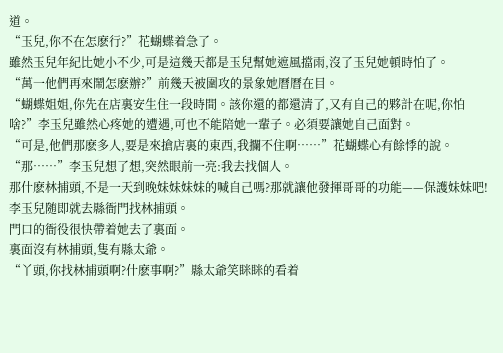道。
“玉兒,你不在怎麽行?”花蝴蝶着急了。
雖然玉兒年紀比她小不少,可是這幾天都是玉兒幫她遮風擋雨,沒了玉兒她頓時怕了。
“萬一他們再來鬧怎麽辦?”前幾天被圍攻的景象她曆曆在目。
“蝴蝶姐姐,你先在店裏安生住一段時間。該你還的都還清了,又有自己的夥計在呢,你怕啥?”李玉兒雖然心疼她的遭遇,可也不能陪她一輩子。必須要讓她自己面對。
“可是,他們那麽多人,要是來搶店裏的東西,我攔不住啊……”花蝴蝶心有餘悸的說。
“那……”李玉兒想了想,突然眼前一亮:我去找個人。
那什麽林捕頭,不是一天到晚妹妹妹妹的喊自己嗎?那就讓他發揮哥哥的功能——保護妹妹吧!
李玉兒随即就去縣衙門找林捕頭。
門口的衙役很快帶着她去了裏面。
裏面沒有林捕頭,隻有縣太爺。
“丫頭,你找林捕頭啊?什麽事啊?”縣太爺笑眯眯的看着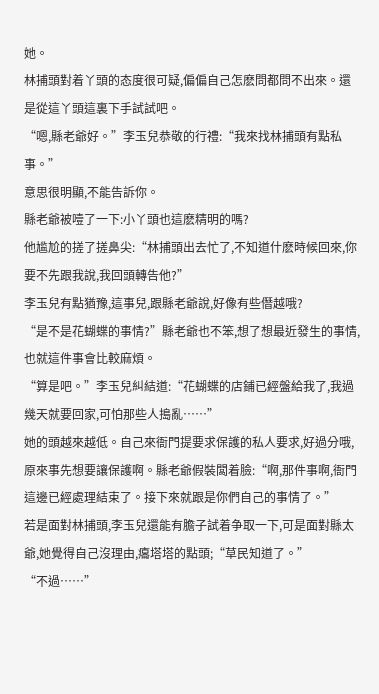她。
林捕頭對着丫頭的态度很可疑,偏偏自己怎麽問都問不出來。還是從這丫頭這裏下手試試吧。
“嗯,縣老爺好。”李玉兒恭敬的行禮:“我來找林捕頭有點私事。”
意思很明顯,不能告訴你。
縣老爺被噎了一下:小丫頭也這麽精明的嗎?
他尴尬的搓了搓鼻尖:“林捕頭出去忙了,不知道什麽時候回來,你要不先跟我說,我回頭轉告他?”
李玉兒有點猶豫,這事兒,跟縣老爺說,好像有些僭越哦?
“是不是花蝴蝶的事情?”縣老爺也不笨,想了想最近發生的事情,也就這件事會比較麻煩。
“算是吧。”李玉兒糾結道:“花蝴蝶的店鋪已經盤給我了,我過幾天就要回家,可怕那些人搗亂……”
她的頭越來越低。自己來衙門提要求保護的私人要求,好過分哦,
原來事先想要讓保護啊。縣老爺假裝闆着臉:“啊,那件事啊,衙門這邊已經處理結束了。接下來就跟是你們自己的事情了。”
若是面對林捕頭,李玉兒還能有膽子試着争取一下,可是面對縣太爺,她覺得自己沒理由,癟塔塔的點頭;“草民知道了。”
“不過……”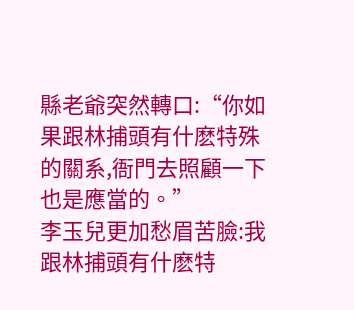縣老爺突然轉口:“你如果跟林捕頭有什麽特殊的關系,衙門去照顧一下也是應當的。”
李玉兒更加愁眉苦臉:我跟林捕頭有什麽特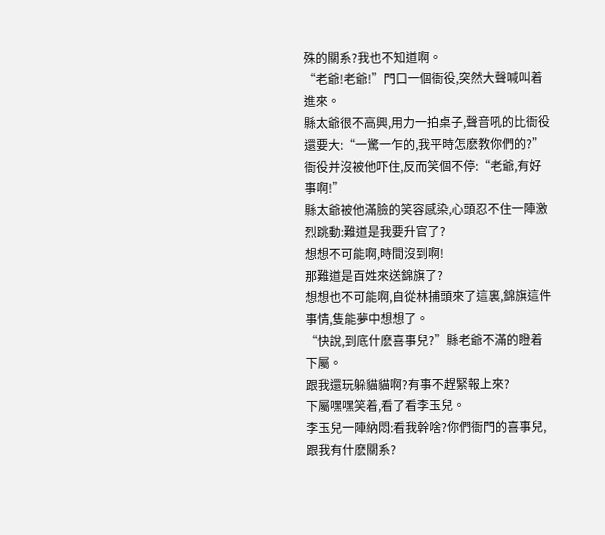殊的關系?我也不知道啊。
“老爺!老爺!”門口一個衙役,突然大聲喊叫着進來。
縣太爺很不高興,用力一拍桌子,聲音吼的比衙役還要大:“一驚一乍的,我平時怎麽教你們的?”
衙役并沒被他吓住,反而笑個不停:“老爺,有好事啊!”
縣太爺被他滿臉的笑容感染,心頭忍不住一陣激烈跳動:難道是我要升官了?
想想不可能啊,時間沒到啊!
那難道是百姓來送錦旗了?
想想也不可能啊,自從林捕頭來了這裏,錦旗這件事情,隻能夢中想想了。
“快說,到底什麽喜事兒?”縣老爺不滿的瞪着下屬。
跟我還玩躲貓貓啊?有事不趕緊報上來?
下屬嘿嘿笑着,看了看李玉兒。
李玉兒一陣納悶:看我幹啥?你們衙門的喜事兒,跟我有什麽關系?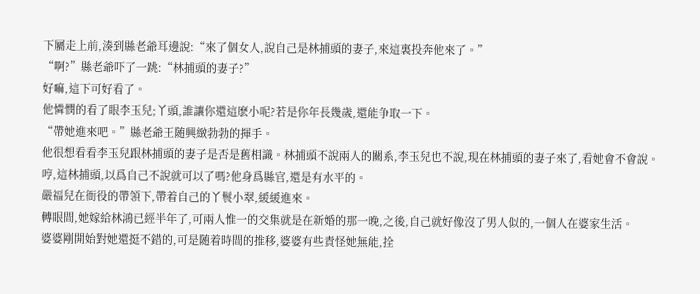下屬走上前,湊到縣老爺耳邊說:“來了個女人,說自己是林捕頭的妻子,來這裏投奔他來了。”
“啊?”縣老爺吓了一跳:“林捕頭的妻子?”
好嘛,這下可好看了。
他憐憫的看了眼李玉兒;丫頭,誰讓你還這麽小呢?若是你年長幾歲,還能争取一下。
“帶她進來吧。”縣老爺王随興緻勃勃的揮手。
他很想看看李玉兒跟林捕頭的妻子是否是舊相識。林捕頭不說兩人的關系,李玉兒也不說,現在林捕頭的妻子來了,看她會不會說。
哼,這林捕頭,以爲自己不說就可以了嗎?他身爲縣官,還是有水平的。
嚴福兒在衙役的帶領下,帶着自己的丫鬟小翠,緩緩進來。
轉眼間,她嫁給林鴻已經半年了,可兩人惟一的交集就是在新婚的那一晚,之後,自己就好像沒了男人似的,一個人在婆家生活。
婆婆剛開始對她還挺不錯的,可是随着時間的推移,婆婆有些責怪她無能,拴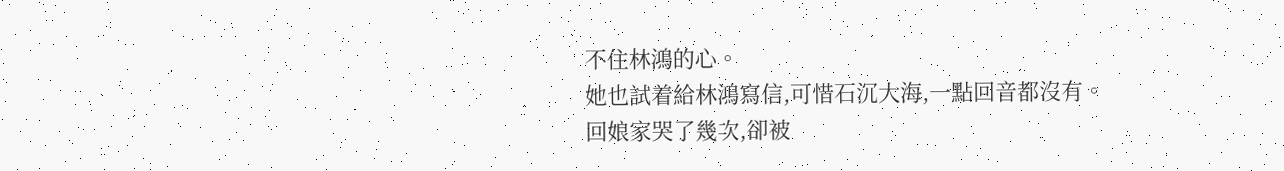不住林鴻的心。
她也試着給林鴻寫信,可惜石沉大海,一點回音都沒有。
回娘家哭了幾次,卻被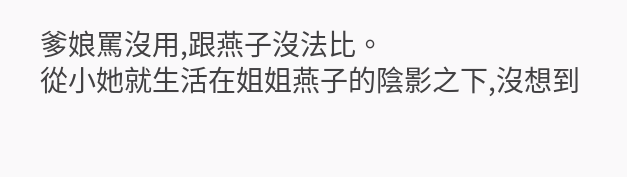爹娘罵沒用,跟燕子沒法比。
從小她就生活在姐姐燕子的陰影之下,沒想到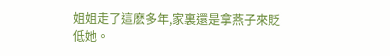姐姐走了這麽多年,家裏還是拿燕子來貶低她。